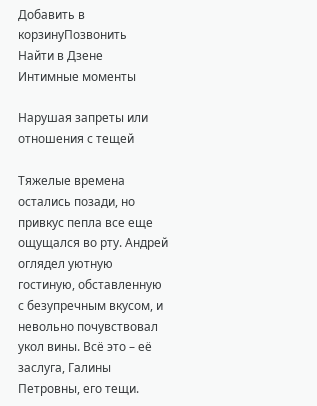Добавить в корзинуПозвонить
Найти в Дзене
Интимные моменты

Нарушая запреты или отношения с тещей

Тяжелые времена остались позади, но привкус пепла все еще ощущался во рту. Андрей оглядел уютную гостиную, обставленную с безупречным вкусом, и невольно почувствовал укол вины. Всё это – её заслуга, Галины Петровны, его тещи.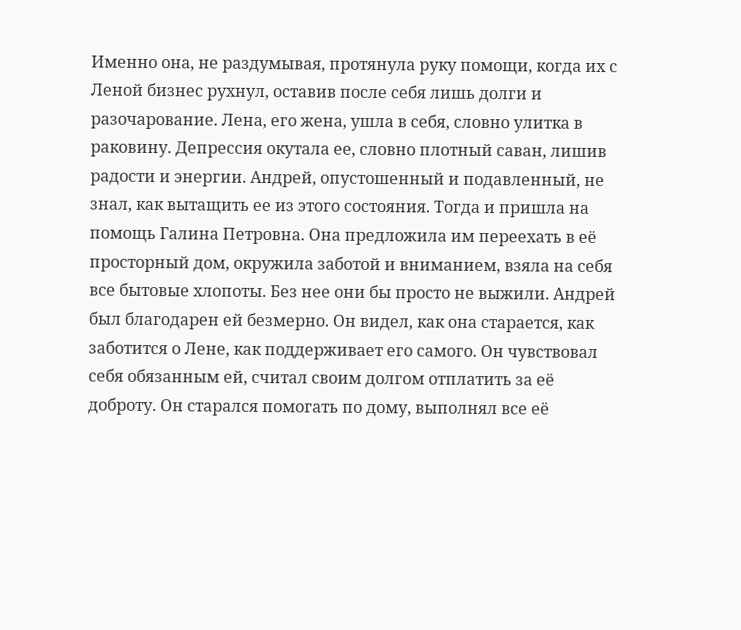Именно она, не раздумывая, протянула руку помощи, когда их с Леной бизнес рухнул, оставив после себя лишь долги и разочарование. Лена, его жена, ушла в себя, словно улитка в раковину. Депрессия окутала ее, словно плотный саван, лишив радости и энергии. Андрей, опустошенный и подавленный, не знал, как вытащить ее из этого состояния. Тогда и пришла на помощь Галина Петровна. Она предложила им переехать в её просторный дом, окружила заботой и вниманием, взяла на себя все бытовые хлопоты. Без нее они бы просто не выжили. Андрей был благодарен ей безмерно. Он видел, как она старается, как заботится о Лене, как поддерживает его самого. Он чувствовал себя обязанным ей, считал своим долгом отплатить за её доброту. Он старался помогать по дому, выполнял все её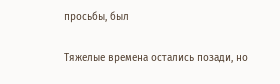просьбы, был

Тяжелые времена остались позади, но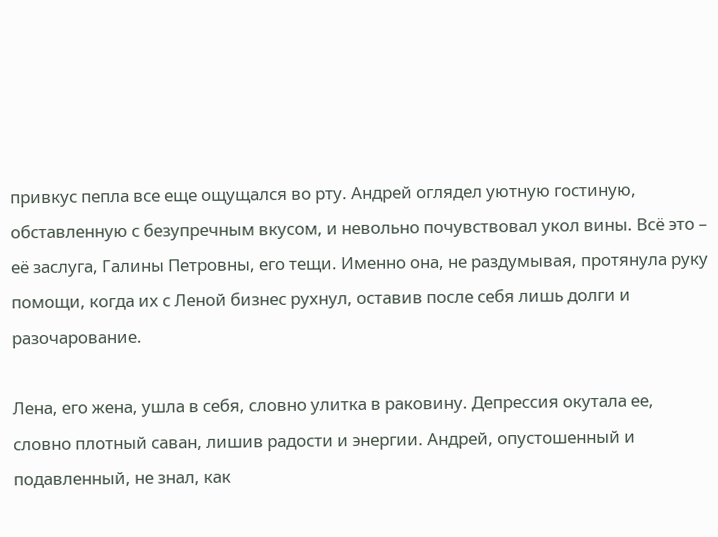привкус пепла все еще ощущался во рту. Андрей оглядел уютную гостиную, обставленную с безупречным вкусом, и невольно почувствовал укол вины. Всё это – её заслуга, Галины Петровны, его тещи. Именно она, не раздумывая, протянула руку помощи, когда их с Леной бизнес рухнул, оставив после себя лишь долги и разочарование.

Лена, его жена, ушла в себя, словно улитка в раковину. Депрессия окутала ее, словно плотный саван, лишив радости и энергии. Андрей, опустошенный и подавленный, не знал, как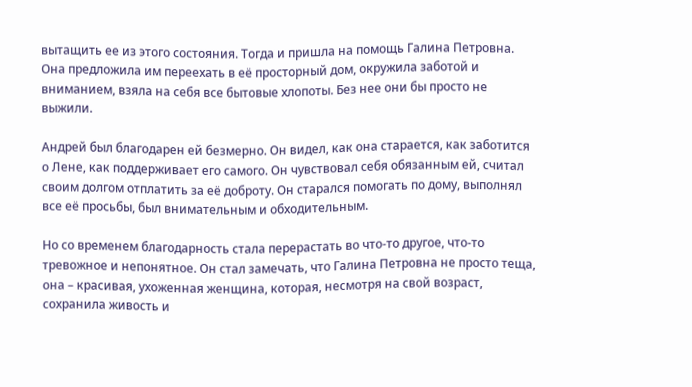вытащить ее из этого состояния. Тогда и пришла на помощь Галина Петровна. Она предложила им переехать в её просторный дом, окружила заботой и вниманием, взяла на себя все бытовые хлопоты. Без нее они бы просто не выжили.

Андрей был благодарен ей безмерно. Он видел, как она старается, как заботится о Лене, как поддерживает его самого. Он чувствовал себя обязанным ей, считал своим долгом отплатить за её доброту. Он старался помогать по дому, выполнял все её просьбы, был внимательным и обходительным.

Но со временем благодарность стала перерастать во что-то другое, что-то тревожное и непонятное. Он стал замечать, что Галина Петровна не просто теща, она – красивая, ухоженная женщина, которая, несмотря на свой возраст, сохранила живость и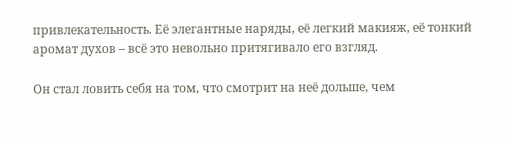привлекательность. Её элегантные наряды, её легкий макияж, её тонкий аромат духов – всё это невольно притягивало его взгляд.

Он стал ловить себя на том, что смотрит на неё дольше, чем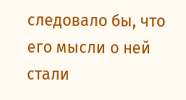следовало бы, что его мысли о ней стали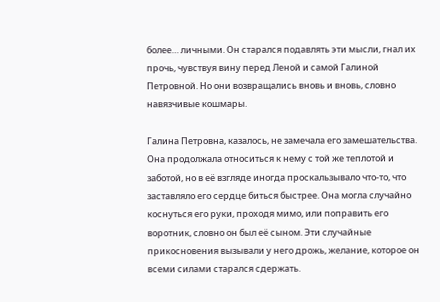более… личными. Он старался подавлять эти мысли, гнал их прочь, чувствуя вину перед Леной и самой Галиной Петровной. Но они возвращались вновь и вновь, словно навязчивые кошмары.

Галина Петровна, казалось, не замечала его замешательства. Она продолжала относиться к нему с той же теплотой и заботой, но в её взгляде иногда проскальзывало что-то, что заставляло его сердце биться быстрее. Она могла случайно коснуться его руки, проходя мимо, или поправить его воротник, словно он был её сыном. Эти случайные прикосновения вызывали у него дрожь, желание, которое он всеми силами старался сдержать.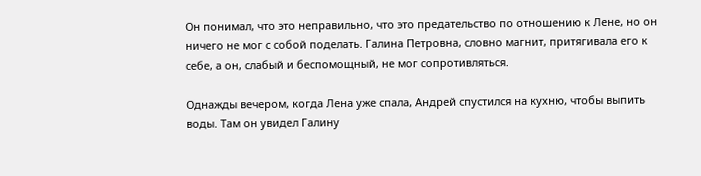Он понимал, что это неправильно, что это предательство по отношению к Лене, но он ничего не мог с собой поделать. Галина Петровна, словно магнит, притягивала его к себе, а он, слабый и беспомощный, не мог сопротивляться.

Однажды вечером, когда Лена уже спала, Андрей спустился на кухню, чтобы выпить воды. Там он увидел Галину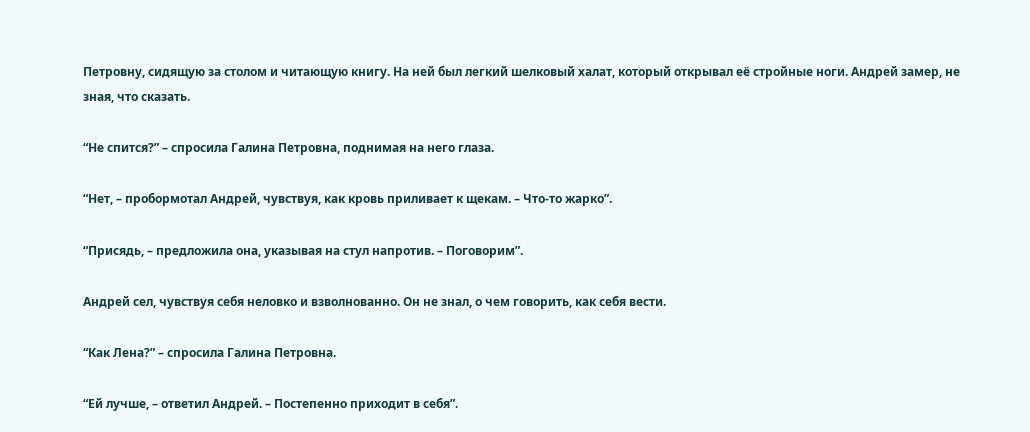Петровну, сидящую за столом и читающую книгу. На ней был легкий шелковый халат, который открывал её стройные ноги. Андрей замер, не зная, что сказать.

“Не спится?” – спросила Галина Петровна, поднимая на него глаза.

“Нет, – пробормотал Андрей, чувствуя, как кровь приливает к щекам. – Что-то жарко”.

“Присядь, – предложила она, указывая на стул напротив. – Поговорим”.

Андрей сел, чувствуя себя неловко и взволнованно. Он не знал, о чем говорить, как себя вести.

“Как Лена?” – спросила Галина Петровна.

“Ей лучше, – ответил Андрей. – Постепенно приходит в себя”.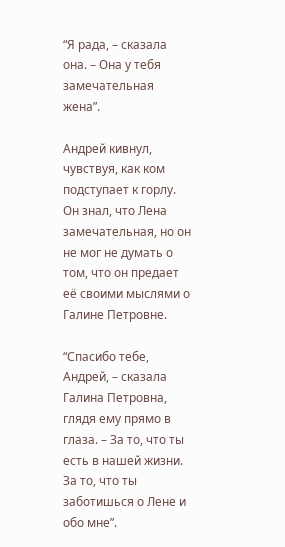“Я рада, – сказала она. – Она у тебя замечательная жена”.

Андрей кивнул, чувствуя, как ком подступает к горлу. Он знал, что Лена замечательная, но он не мог не думать о том, что он предает её своими мыслями о Галине Петровне.

“Спасибо тебе, Андрей, – сказала Галина Петровна, глядя ему прямо в глаза. – За то, что ты есть в нашей жизни. За то, что ты заботишься о Лене и обо мне”.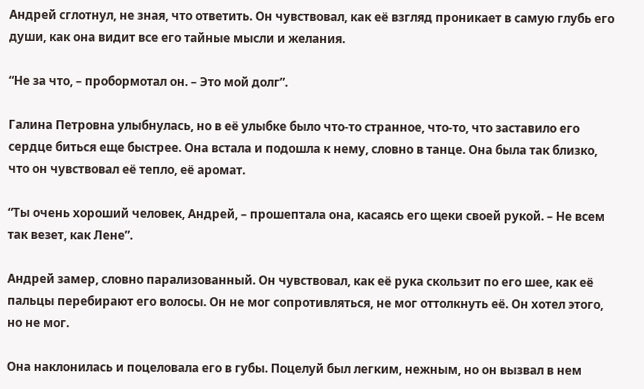Андрей сглотнул, не зная, что ответить. Он чувствовал, как её взгляд проникает в самую глубь его души, как она видит все его тайные мысли и желания.

“Не за что, – пробормотал он. – Это мой долг”.

Галина Петровна улыбнулась, но в её улыбке было что-то странное, что-то, что заставило его сердце биться еще быстрее. Она встала и подошла к нему, словно в танце. Она была так близко, что он чувствовал её тепло, её аромат.

“Ты очень хороший человек, Андрей, – прошептала она, касаясь его щеки своей рукой. – Не всем так везет, как Лене”.

Андрей замер, словно парализованный. Он чувствовал, как её рука скользит по его шее, как её пальцы перебирают его волосы. Он не мог сопротивляться, не мог оттолкнуть её. Он хотел этого, но не мог.

Она наклонилась и поцеловала его в губы. Поцелуй был легким, нежным, но он вызвал в нем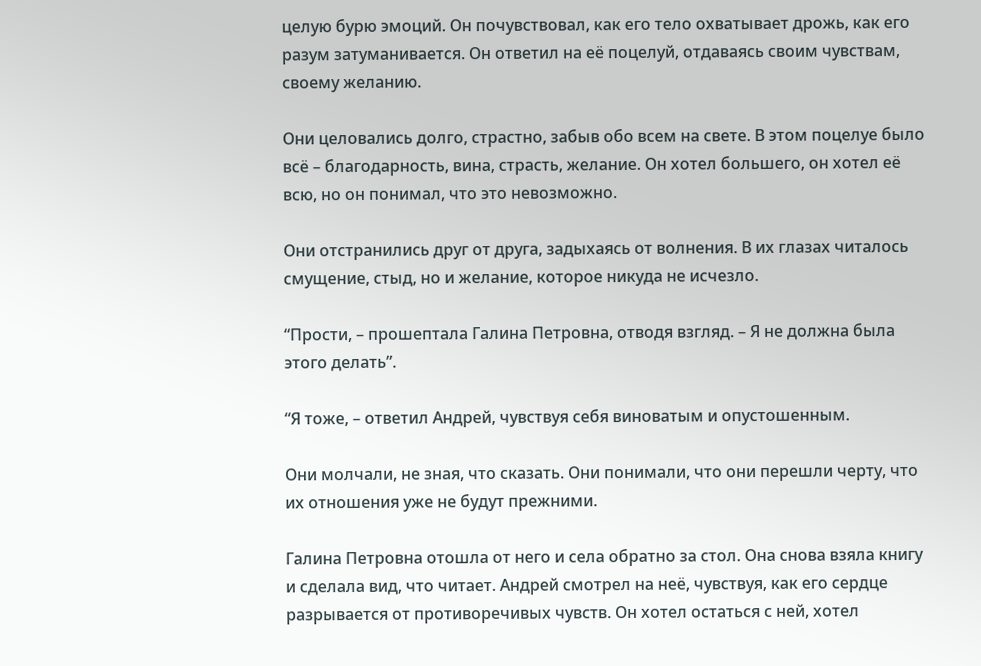целую бурю эмоций. Он почувствовал, как его тело охватывает дрожь, как его разум затуманивается. Он ответил на её поцелуй, отдаваясь своим чувствам, своему желанию.

Они целовались долго, страстно, забыв обо всем на свете. В этом поцелуе было всё – благодарность, вина, страсть, желание. Он хотел большего, он хотел её всю, но он понимал, что это невозможно.

Они отстранились друг от друга, задыхаясь от волнения. В их глазах читалось смущение, стыд, но и желание, которое никуда не исчезло.

“Прости, – прошептала Галина Петровна, отводя взгляд. – Я не должна была этого делать”.

“Я тоже, – ответил Андрей, чувствуя себя виноватым и опустошенным.

Они молчали, не зная, что сказать. Они понимали, что они перешли черту, что их отношения уже не будут прежними.

Галина Петровна отошла от него и села обратно за стол. Она снова взяла книгу и сделала вид, что читает. Андрей смотрел на неё, чувствуя, как его сердце разрывается от противоречивых чувств. Он хотел остаться с ней, хотел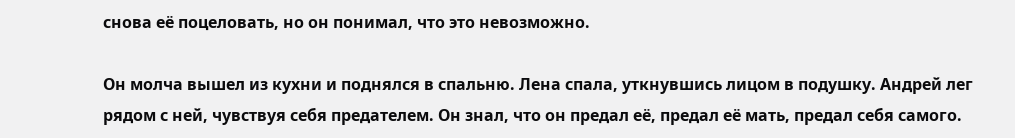снова её поцеловать, но он понимал, что это невозможно.

Он молча вышел из кухни и поднялся в спальню. Лена спала, уткнувшись лицом в подушку. Андрей лег рядом с ней, чувствуя себя предателем. Он знал, что он предал её, предал её мать, предал себя самого.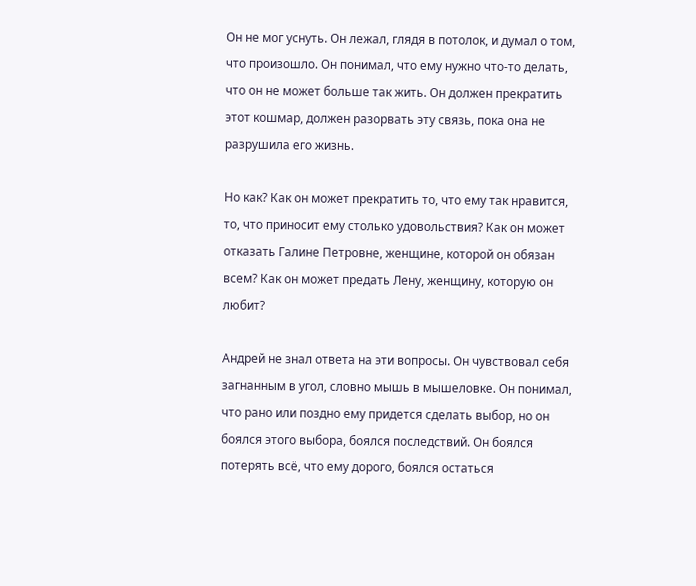Он не мог уснуть. Он лежал, глядя в потолок, и думал о том, что произошло. Он понимал, что ему нужно что-то делать, что он не может больше так жить. Он должен прекратить этот кошмар, должен разорвать эту связь, пока она не разрушила его жизнь.

Но как? Как он может прекратить то, что ему так нравится, то, что приносит ему столько удовольствия? Как он может отказать Галине Петровне, женщине, которой он обязан всем? Как он может предать Лену, женщину, которую он любит?

Андрей не знал ответа на эти вопросы. Он чувствовал себя загнанным в угол, словно мышь в мышеловке. Он понимал, что рано или поздно ему придется сделать выбор, но он боялся этого выбора, боялся последствий. Он боялся потерять всё, что ему дорого, боялся остаться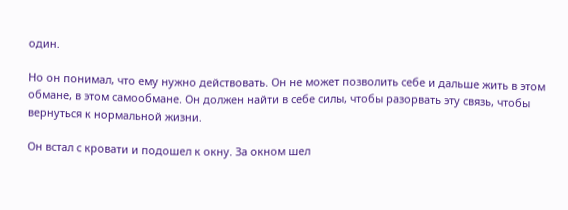один.

Но он понимал, что ему нужно действовать. Он не может позволить себе и дальше жить в этом обмане, в этом самообмане. Он должен найти в себе силы, чтобы разорвать эту связь, чтобы вернуться к нормальной жизни.

Он встал с кровати и подошел к окну. За окном шел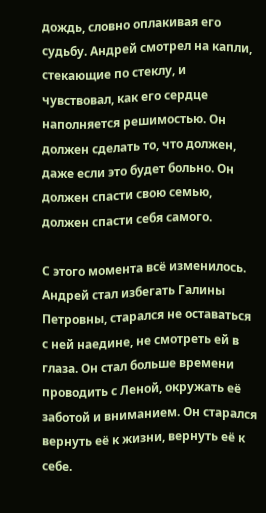дождь, словно оплакивая его судьбу. Андрей смотрел на капли, стекающие по стеклу, и чувствовал, как его сердце наполняется решимостью. Он должен сделать то, что должен, даже если это будет больно. Он должен спасти свою семью, должен спасти себя самого.

С этого момента всё изменилось. Андрей стал избегать Галины Петровны, старался не оставаться с ней наедине, не смотреть ей в глаза. Он стал больше времени проводить с Леной, окружать её заботой и вниманием. Он старался вернуть её к жизни, вернуть её к себе.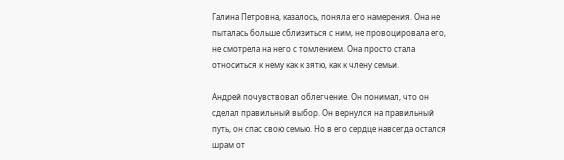Галина Петровна, казалось, поняла его намерения. Она не пыталась больше сблизиться с ним, не провоцировала его, не смотрела на него с томлением. Она просто стала относиться к нему как к зятю, как к члену семьи.

Андрей почувствовал облегчение. Он понимал, что он сделал правильный выбор. Он вернулся на правильный путь, он спас свою семью. Но в его сердце навсегда остался шрам от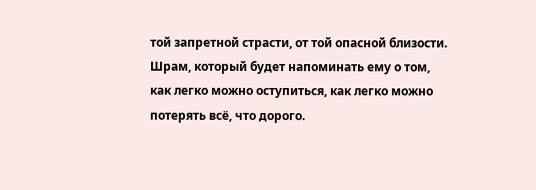той запретной страсти, от той опасной близости. Шрам, который будет напоминать ему о том, как легко можно оступиться, как легко можно потерять всё, что дорого.